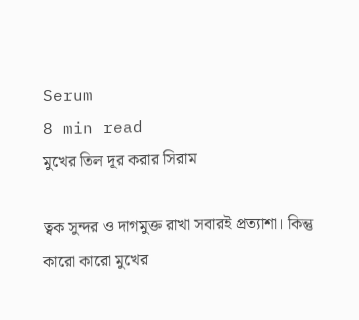Serum
8 min read
মুখের তিল দূর করার সিরাম

ত্বক সুন্দর ও দাগমুক্ত রাখা সবারই প্রত্যাশা। কিন্তু কারো কারো মুখের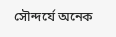সৌন্দর্যে অনেক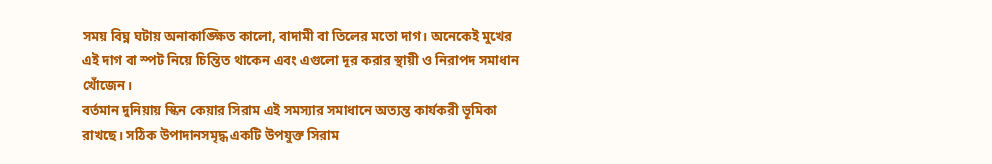সময় বিঘ্ন ঘটায় অনাকাঙ্ক্ষিত কালো, বাদামী বা তিলের মতো দাগ। অনেকেই মুখের এই দাগ বা স্পট নিয়ে চিন্তিত থাকেন এবং এগুলো দূর করার স্থায়ী ও নিরাপদ সমাধান খোঁজেন।
বর্তমান দুনিয়ায় স্কিন কেয়ার সিরাম এই সমস্যার সমাধানে অত্যন্ত কার্যকরী ভূমিকা রাখছে। সঠিক উপাদানসমৃদ্ধ একটি উপযুক্ত সিরাম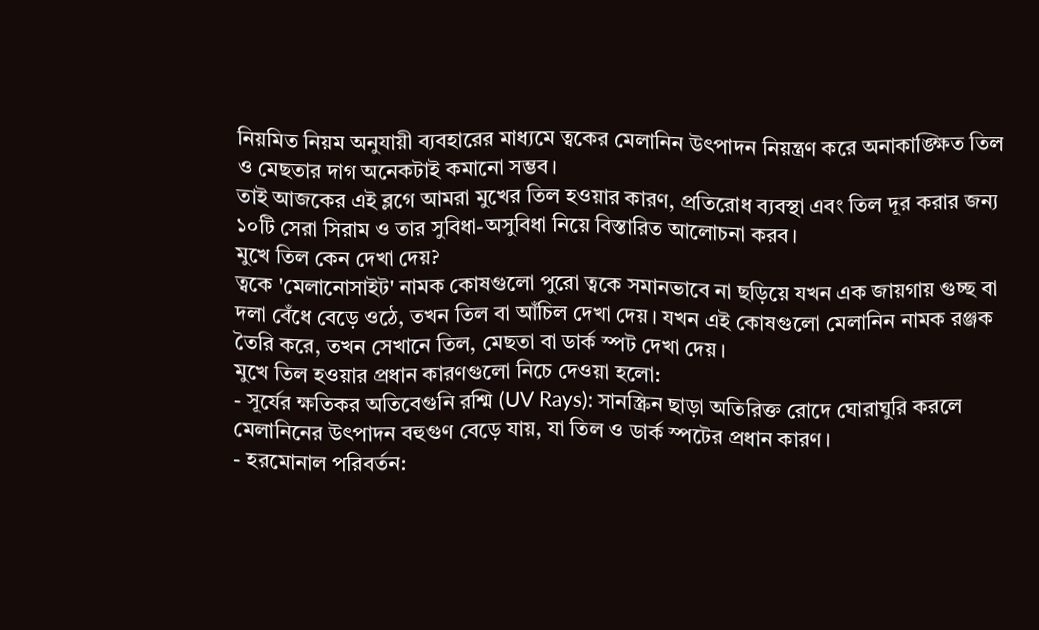নিয়মিত নিয়ম অনুযায়ী ব্যবহারের মাধ্যমে ত্বকের মেলানিন উৎপাদন নিয়ন্ত্রণ করে অনাকাঙ্ক্ষিত তিল ও মেছতার দাগ অনেকটাই কমানো সম্ভব।
তাই আজকের এই ব্লগে আমরা মুখের তিল হওয়ার কারণ, প্রতিরোধ ব্যবস্থা এবং তিল দূর করার জন্য ১০টি সেরা সিরাম ও তার সুবিধা-অসুবিধা নিয়ে বিস্তারিত আলোচনা করব।
মুখে তিল কেন দেখা দেয়?
ত্বকে 'মেলানোসাইট' নামক কোষগুলো পুরো ত্বকে সমানভাবে না ছড়িয়ে যখন এক জায়গায় গুচ্ছ বা দলা বেঁধে বেড়ে ওঠে, তখন তিল বা আঁচিল দেখা দেয়। যখন এই কোষগুলো মেলানিন নামক রঞ্জক তৈরি করে, তখন সেখানে তিল, মেছতা বা ডার্ক স্পট দেখা দেয়।
মুখে তিল হওয়ার প্রধান কারণগুলো নিচে দেওয়া হলো:
- সূর্যের ক্ষতিকর অতিবেগুনি রশ্মি (UV Rays): সানস্ক্রিন ছাড়া অতিরিক্ত রোদে ঘোরাঘুরি করলে মেলানিনের উৎপাদন বহুগুণ বেড়ে যায়, যা তিল ও ডার্ক স্পটের প্রধান কারণ।
- হরমোনাল পরিবর্তন: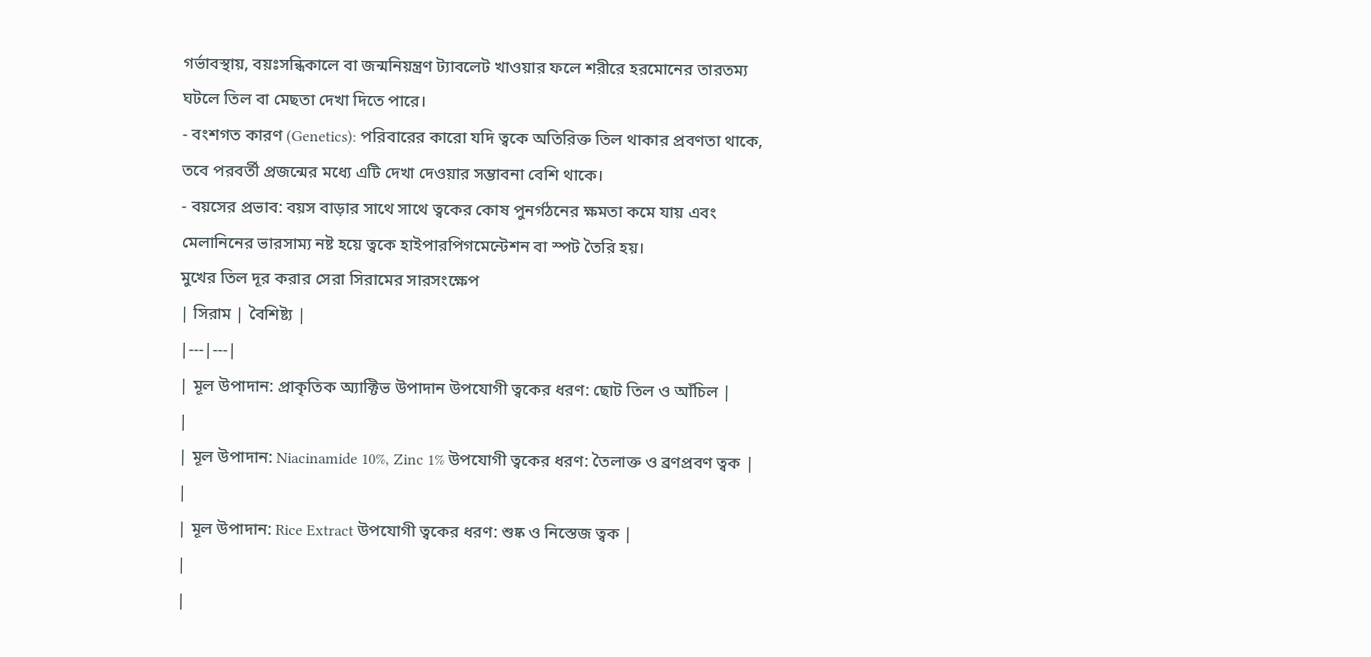গর্ভাবস্থায়, বয়ঃসন্ধিকালে বা জন্মনিয়ন্ত্রণ ট্যাবলেট খাওয়ার ফলে শরীরে হরমোনের তারতম্য ঘটলে তিল বা মেছতা দেখা দিতে পারে।
- বংশগত কারণ (Genetics): পরিবারের কারো যদি ত্বকে অতিরিক্ত তিল থাকার প্রবণতা থাকে, তবে পরবর্তী প্রজন্মের মধ্যে এটি দেখা দেওয়ার সম্ভাবনা বেশি থাকে।
- বয়সের প্রভাব: বয়স বাড়ার সাথে সাথে ত্বকের কোষ পুনর্গঠনের ক্ষমতা কমে যায় এবং মেলানিনের ভারসাম্য নষ্ট হয়ে ত্বকে হাইপারপিগমেন্টেশন বা স্পট তৈরি হয়।
মুখের তিল দূর করার সেরা সিরামের সারসংক্ষেপ
| সিরাম | বৈশিষ্ট্য |
|---|---|
| মূল উপাদান: প্রাকৃতিক অ্যাক্টিভ উপাদান উপযোগী ত্বকের ধরণ: ছোট তিল ও আঁচিল |
|
| মূল উপাদান: Niacinamide 10%, Zinc 1% উপযোগী ত্বকের ধরণ: তৈলাক্ত ও ব্রণপ্রবণ ত্বক |
|
| মূল উপাদান: Rice Extract উপযোগী ত্বকের ধরণ: শুষ্ক ও নিস্তেজ ত্বক |
|
|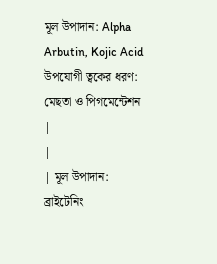মূল উপাদান: Alpha Arbutin, Kojic Acid উপযোগী ত্বকের ধরণ: মেছতা ও পিগমেন্টেশন |
|
| মূল উপাদান: ব্রাইটেনিং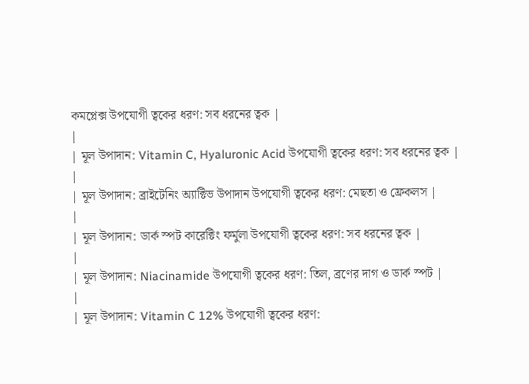কমপ্লেক্স উপযোগী ত্বকের ধরণ: সব ধরনের ত্বক |
|
| মূল উপাদান: Vitamin C, Hyaluronic Acid উপযোগী ত্বকের ধরণ: সব ধরনের ত্বক |
|
| মূল উপাদান: ব্রাইটেনিং অ্যাক্টিভ উপাদান উপযোগী ত্বকের ধরণ: মেছতা ও ফ্রেকলস |
|
| মূল উপাদান: ডার্ক স্পট কারেক্টিং ফর্মুলা উপযোগী ত্বকের ধরণ: সব ধরনের ত্বক |
|
| মূল উপাদান: Niacinamide উপযোগী ত্বকের ধরণ: তিল, ব্রণের দাগ ও ডার্ক স্পট |
|
| মূল উপাদান: Vitamin C 12% উপযোগী ত্বকের ধরণ: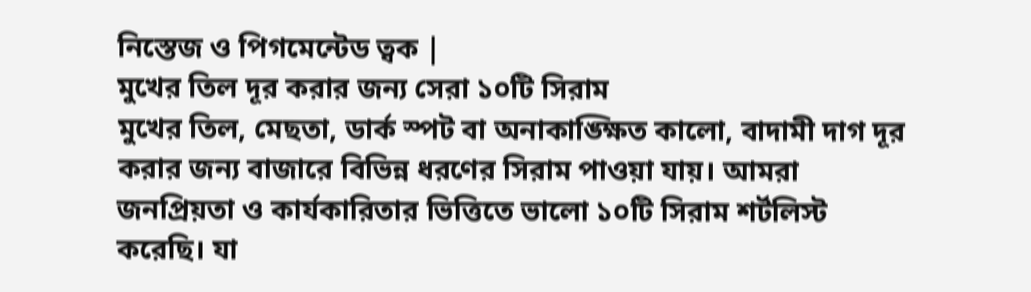নিস্তেজ ও পিগমেন্টেড ত্বক |
মুখের তিল দূর করার জন্য সেরা ১০টি সিরাম
মুখের তিল, মেছতা, ডার্ক স্পট বা অনাকাঙ্ক্ষিত কালো, বাদামী দাগ দূর করার জন্য বাজারে বিভিন্ন ধরণের সিরাম পাওয়া যায়। আমরা জনপ্রিয়তা ও কার্যকারিতার ভিত্তিতে ভালো ১০টি সিরাম শর্টলিস্ট করেছি। যা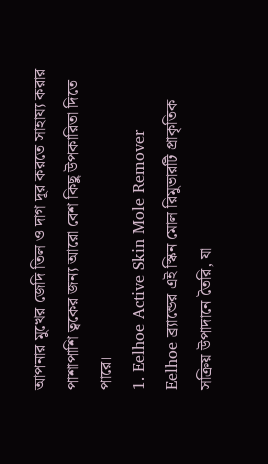আপনার মুখের জেদি তিল ও দাগ দূর করতে সাহায্য করার পাশাপাশি ত্বকের জন্য আরো বেশ কিছু উপকারিতা দিতে পারে।
1. Eelhoe Active Skin Mole Remover
Eelhoe ব্র্যান্ডের এই স্কিন মোল রিমুভারটি প্রাকৃতিক সক্রিয় উপাদানে তৈরি, যা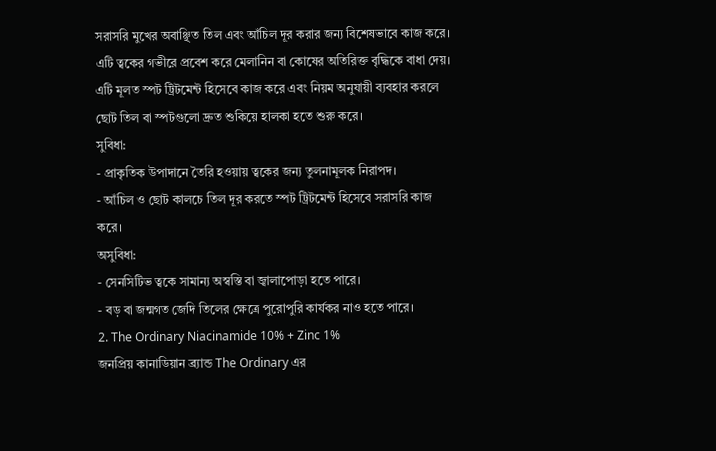সরাসরি মুখের অবাঞ্ছিত তিল এবং আঁচিল দূর করার জন্য বিশেষভাবে কাজ করে। এটি ত্বকের গভীরে প্রবেশ করে মেলানিন বা কোষের অতিরিক্ত বৃদ্ধিকে বাধা দেয়। এটি মূলত স্পট ট্রিটমেন্ট হিসেবে কাজ করে এবং নিয়ম অনুযায়ী ব্যবহার করলে ছোট তিল বা স্পটগুলো দ্রুত শুকিয়ে হালকা হতে শুরু করে।
সুবিধা:
- প্রাকৃতিক উপাদানে তৈরি হওয়ায় ত্বকের জন্য তুলনামূলক নিরাপদ।
- আঁচিল ও ছোট কালচে তিল দূর করতে স্পট ট্রিটমেন্ট হিসেবে সরাসরি কাজ করে।
অসুবিধা:
- সেনসিটিভ ত্বকে সামান্য অস্বস্তি বা জ্বালাপোড়া হতে পারে।
- বড় বা জন্মগত জেদি তিলের ক্ষেত্রে পুরোপুরি কার্যকর নাও হতে পারে।
2. The Ordinary Niacinamide 10% + Zinc 1%
জনপ্রিয় কানাডিয়ান ব্র্যান্ড The Ordinary এর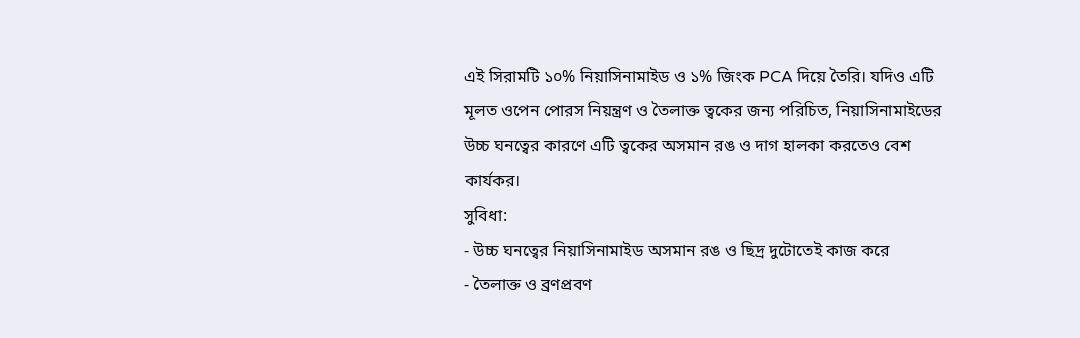এই সিরামটি ১০% নিয়াসিনামাইড ও ১% জিংক PCA দিয়ে তৈরি। যদিও এটি মূলত ওপেন পোরস নিয়ন্ত্রণ ও তৈলাক্ত ত্বকের জন্য পরিচিত, নিয়াসিনামাইডের উচ্চ ঘনত্বের কারণে এটি ত্বকের অসমান রঙ ও দাগ হালকা করতেও বেশ কার্যকর।
সুবিধা:
- উচ্চ ঘনত্বের নিয়াসিনামাইড অসমান রঙ ও ছিদ্র দুটোতেই কাজ করে
- তৈলাক্ত ও ব্রণপ্রবণ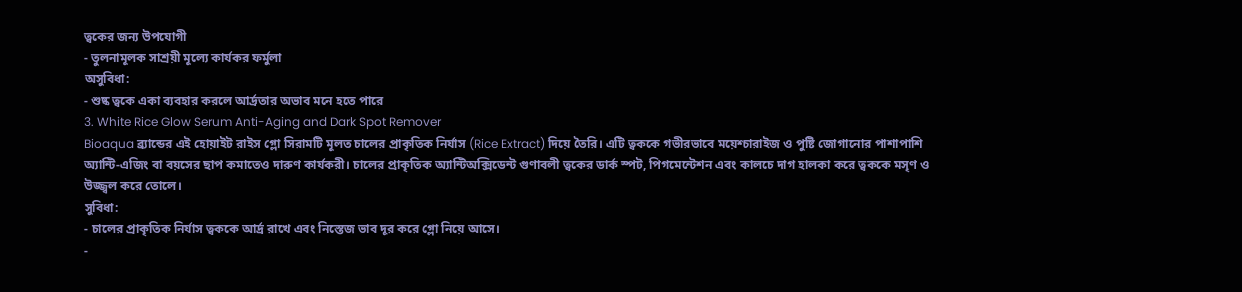ত্বকের জন্য উপযোগী
- তুলনামূলক সাশ্রয়ী মূল্যে কার্যকর ফর্মুলা
অসুবিধা:
- শুষ্ক ত্বকে একা ব্যবহার করলে আর্দ্রতার অভাব মনে হতে পারে
3. White Rice Glow Serum Anti-Aging and Dark Spot Remover
Bioaqua ব্র্যান্ডের এই হোয়াইট রাইস গ্লো সিরামটি মূলত চালের প্রাকৃতিক নির্যাস (Rice Extract) দিয়ে তৈরি। এটি ত্বককে গভীরভাবে ময়েশ্চারাইজ ও পুষ্টি জোগানোর পাশাপাশি অ্যান্টি-এজিং বা বয়সের ছাপ কমাতেও দারুণ কার্যকরী। চালের প্রাকৃতিক অ্যান্টিঅক্সিডেন্ট গুণাবলী ত্বকের ডার্ক স্পট, পিগমেন্টেশন এবং কালচে দাগ হালকা করে ত্বককে মসৃণ ও উজ্জ্বল করে তোলে।
সুবিধা:
- চালের প্রাকৃতিক নির্যাস ত্বককে আর্দ্র রাখে এবং নিস্তেজ ভাব দূর করে গ্লো নিয়ে আসে।
-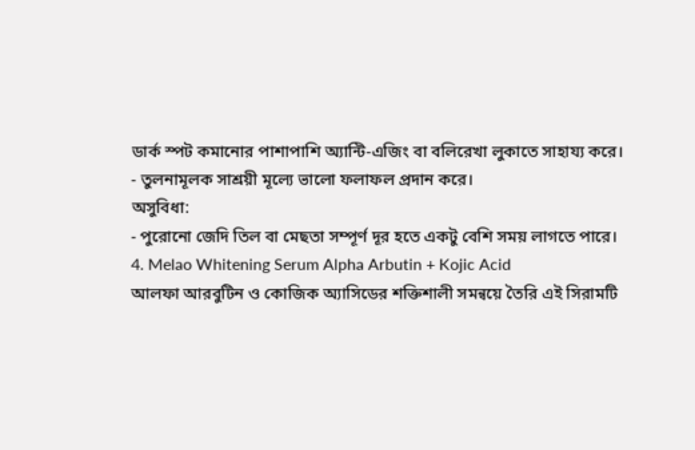ডার্ক স্পট কমানোর পাশাপাশি অ্যান্টি-এজিং বা বলিরেখা লুকাতে সাহায্য করে।
- তুলনামূলক সাশ্রয়ী মূল্যে ভালো ফলাফল প্রদান করে।
অসুবিধা:
- পুরোনো জেদি তিল বা মেছতা সম্পূর্ণ দূর হতে একটু বেশি সময় লাগতে পারে।
4. Melao Whitening Serum Alpha Arbutin + Kojic Acid
আলফা আরবুটিন ও কোজিক অ্যাসিডের শক্তিশালী সমন্বয়ে তৈরি এই সিরামটি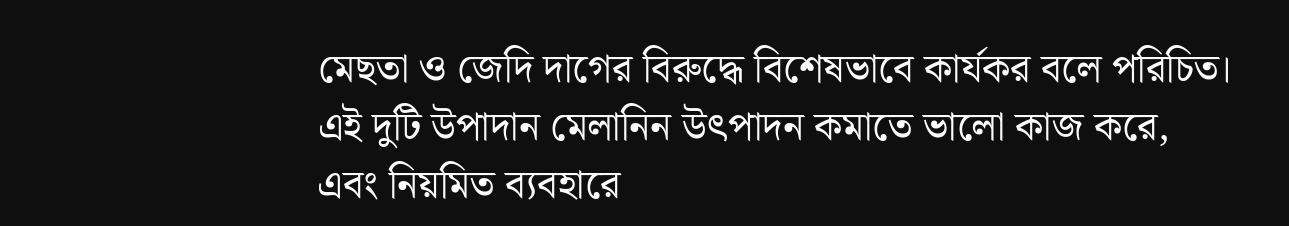মেছতা ও জেদি দাগের বিরুদ্ধে বিশেষভাবে কার্যকর বলে পরিচিত। এই দুটি উপাদান মেলানিন উৎপাদন কমাতে ভালো কাজ করে, এবং নিয়মিত ব্যবহারে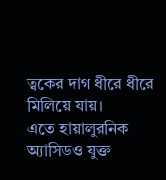ত্বকের দাগ ধীরে ধীরে মিলিয়ে যায়।
এতে হায়ালুরনিক অ্যাসিডও যুক্ত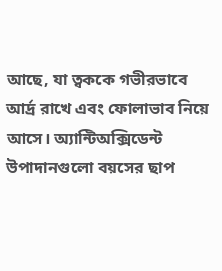আছে, যা ত্বককে গভীরভাবে আর্দ্র রাখে এবং ফোলাভাব নিয়ে আসে। অ্যান্টিঅক্সিডেন্ট উপাদানগুলো বয়সের ছাপ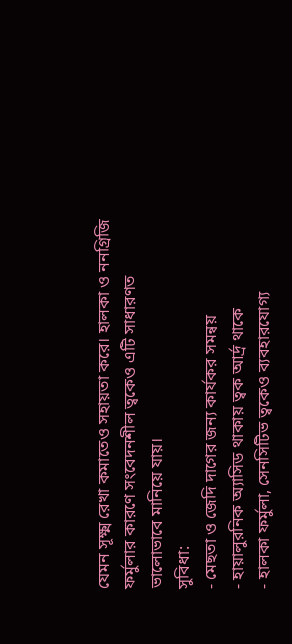যেমন সূক্ষ্ম রেখা কমাতেও সহায়তা করে। হালকা ও ননগ্রিজি ফর্মুলার কারণে সংবেদনশীল ত্বকেও এটি সাধারণত ভালোভাবে মানিয়ে যায়।
সুবিধা:
- মেছতা ও জেদি দাগের জন্য কার্যকর সমন্বয়
- হায়ালুরনিক অ্যাসিড থাকায় ত্বক আর্দ্র থাকে
- হালকা ফর্মুলা, সেনসিটিভ ত্বকেও ব্যবহারযোগ্য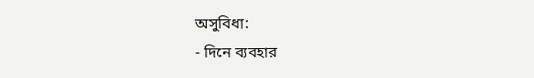অসুবিধা:
- দিনে ব্যবহার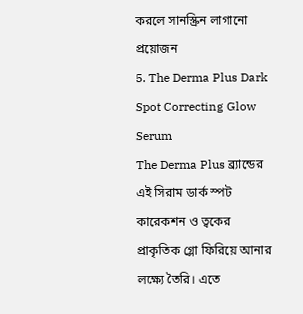করলে সানস্ক্রিন লাগানো প্রয়োজন
5. The Derma Plus Dark Spot Correcting Glow Serum
The Derma Plus ব্র্যান্ডের এই সিরাম ডার্ক স্পট কারেকশন ও ত্বকের প্রাকৃতিক গ্লো ফিরিয়ে আনার লক্ষ্যে তৈরি। এতে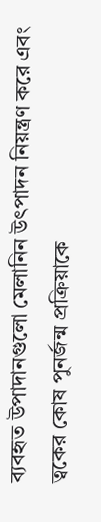ব্যবহৃত উপাদানগুলো মেলানিন উৎপাদন নিয়ন্ত্রণ করে এবং ত্বকের কোষ পুনর্জন্ম প্রক্রিয়াকে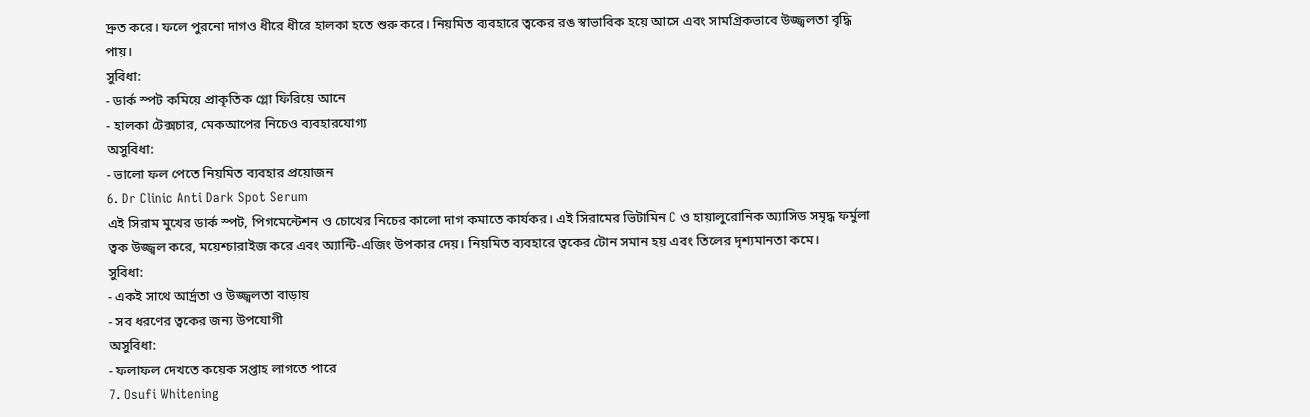দ্রুত করে। ফলে পুরনো দাগও ধীরে ধীরে হালকা হতে শুরু করে। নিয়মিত ব্যবহারে ত্বকের রঙ স্বাভাবিক হয়ে আসে এবং সামগ্রিকভাবে উজ্জ্বলতা বৃদ্ধি পায়।
সুবিধা:
- ডার্ক স্পট কমিয়ে প্রাকৃতিক গ্লো ফিরিয়ে আনে
- হালকা টেক্সচার, মেকআপের নিচেও ব্যবহারযোগ্য
অসুবিধা:
- ভালো ফল পেতে নিয়মিত ব্যবহার প্রয়োজন
6. Dr Clinic Anti Dark Spot Serum
এই সিরাম মুখের ডার্ক স্পট, পিগমেন্টেশন ও চোখের নিচের কালো দাগ কমাতে কার্যকর। এই সিরামের ভিটামিন C ও হায়ালুরোনিক অ্যাসিড সমৃদ্ধ ফর্মুলা ত্বক উজ্জ্বল করে, ময়েশ্চারাইজ করে এবং অ্যান্টি-এজিং উপকার দেয়। নিয়মিত ব্যবহারে ত্বকের টোন সমান হয় এবং তিলের দৃশ্যমানতা কমে।
সুবিধা:
- একই সাথে আর্দ্রতা ও উজ্জ্বলতা বাড়ায়
- সব ধরণের ত্বকের জন্য উপযোগী
অসুবিধা:
- ফলাফল দেখতে কয়েক সপ্তাহ লাগতে পারে
7. Osufi Whitening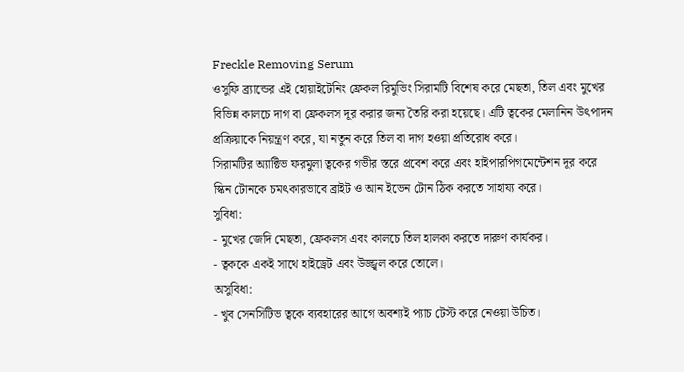Freckle Removing Serum
ওসুফি ব্র্যান্ডের এই হোয়াইটেনিং ফ্রেকল রিমুভিং সিরামটি বিশেষ করে মেছতা, তিল এবং মুখের বিভিন্ন কালচে দাগ বা ফ্রেকলস দূর করার জন্য তৈরি করা হয়েছে। এটি ত্বকের মেলানিন উৎপাদন প্রক্রিয়াকে নিয়ন্ত্রণ করে, যা নতুন করে তিল বা দাগ হওয়া প্রতিরোধ করে।
সিরামটির অ্যাক্টিভ ফরমুলা ত্বকের গভীর স্তরে প্রবেশ করে এবং হাইপারপিগমেন্টেশন দূর করে স্কিন টোনকে চমৎকারভাবে ব্রাইট ও আন ইভেন টোন ঠিক করতে সাহায্য করে।
সুবিধা:
- মুখের জেদি মেছতা, ফ্রেকলস এবং কালচে তিল হালকা করতে দারুণ কার্যকর।
- ত্বককে একই সাথে হাইড্রেট এবং উজ্জ্বল করে তোলে।
অসুবিধা:
- খুব সেনসিটিভ ত্বকে ব্যবহারের আগে অবশ্যই প্যাচ টেস্ট করে নেওয়া উচিত।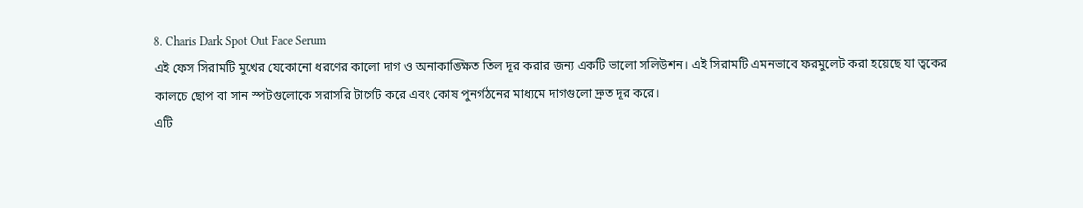8. Charis Dark Spot Out Face Serum
এই ফেস সিরামটি মুখের যেকোনো ধরণের কালো দাগ ও অনাকাঙ্ক্ষিত তিল দূর করার জন্য একটি ভালো সলিউশন। এই সিরামটি এমনভাবে ফরমুলেট করা হয়েছে যা ত্বকের কালচে ছোপ বা সান স্পটগুলোকে সরাসরি টার্গেট করে এবং কোষ পুনর্গঠনের মাধ্যমে দাগগুলো দ্রুত দূর করে।
এটি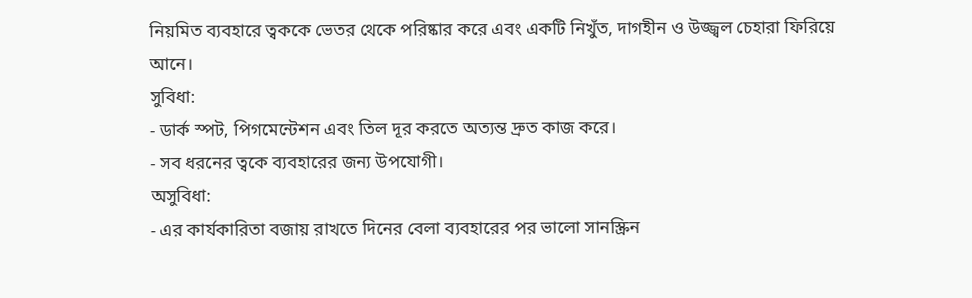নিয়মিত ব্যবহারে ত্বককে ভেতর থেকে পরিষ্কার করে এবং একটি নিখুঁত, দাগহীন ও উজ্জ্বল চেহারা ফিরিয়ে আনে।
সুবিধা:
- ডার্ক স্পট, পিগমেন্টেশন এবং তিল দূর করতে অত্যন্ত দ্রুত কাজ করে।
- সব ধরনের ত্বকে ব্যবহারের জন্য উপযোগী।
অসুবিধা:
- এর কার্যকারিতা বজায় রাখতে দিনের বেলা ব্যবহারের পর ভালো সানস্ক্রিন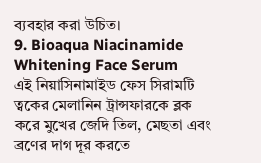ব্যবহার করা উচিত।
9. Bioaqua Niacinamide Whitening Face Serum
এই নিয়াসিনামাইড ফেস সিরামটি ত্বকের মেলানিন ট্রান্সফারকে ব্লক করে মুখের জেদি তিল, মেছতা এবং ব্রণের দাগ দূর করতে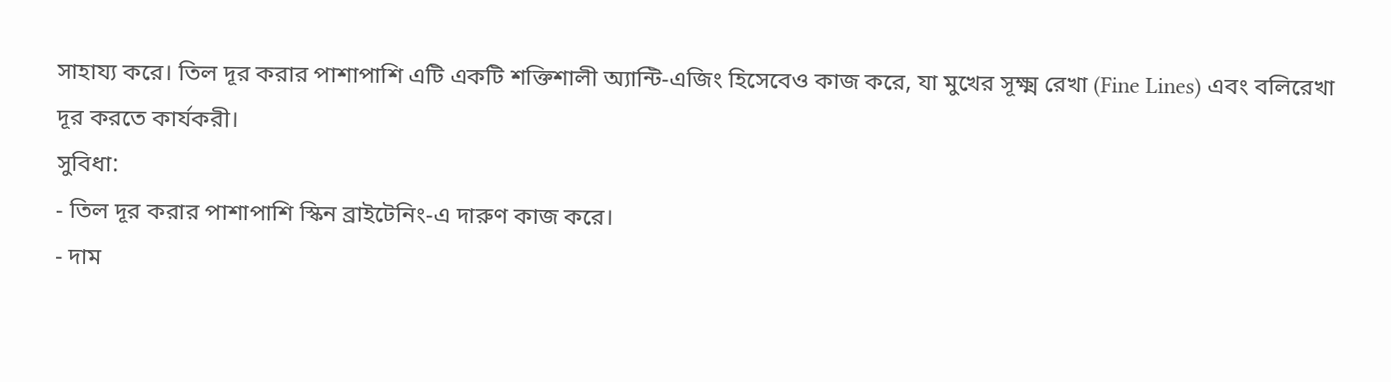সাহায্য করে। তিল দূর করার পাশাপাশি এটি একটি শক্তিশালী অ্যান্টি-এজিং হিসেবেও কাজ করে, যা মুখের সূক্ষ্ম রেখা (Fine Lines) এবং বলিরেখা দূর করতে কার্যকরী।
সুবিধা:
- তিল দূর করার পাশাপাশি স্কিন ব্রাইটেনিং-এ দারুণ কাজ করে।
- দাম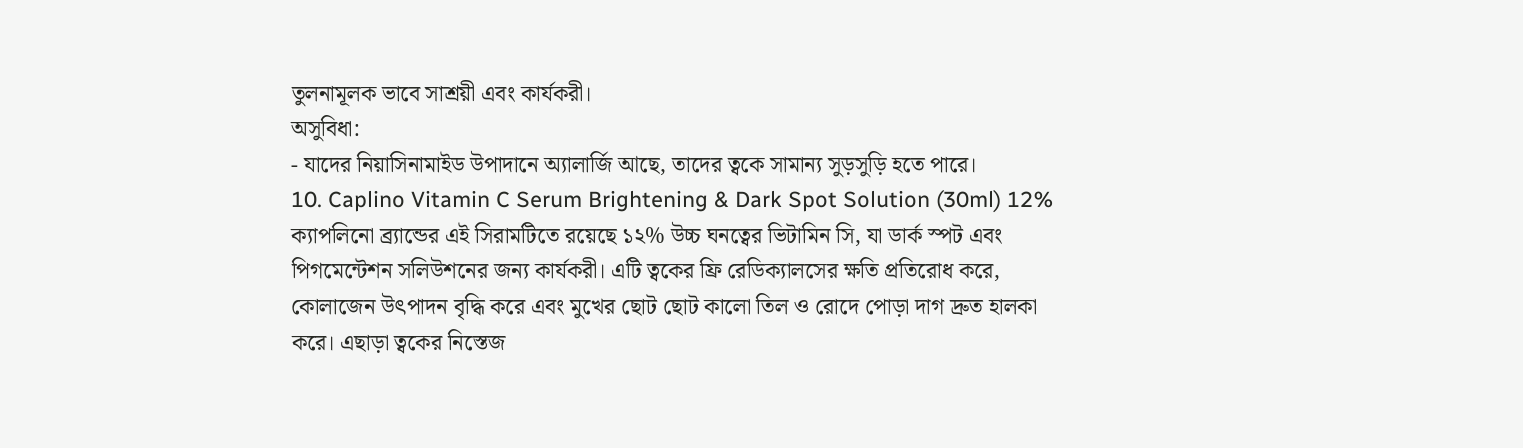তুলনামূলক ভাবে সাশ্রয়ী এবং কার্যকরী।
অসুবিধা:
- যাদের নিয়াসিনামাইড উপাদানে অ্যালার্জি আছে, তাদের ত্বকে সামান্য সুড়সুড়ি হতে পারে।
10. Caplino Vitamin C Serum Brightening & Dark Spot Solution (30ml) 12%
ক্যাপলিনো ব্র্যান্ডের এই সিরামটিতে রয়েছে ১২% উচ্চ ঘনত্বের ভিটামিন সি, যা ডার্ক স্পট এবং পিগমেন্টেশন সলিউশনের জন্য কার্যকরী। এটি ত্বকের ফ্রি রেডিক্যালসের ক্ষতি প্রতিরোধ করে, কোলাজেন উৎপাদন বৃদ্ধি করে এবং মুখের ছোট ছোট কালো তিল ও রোদে পোড়া দাগ দ্রুত হালকা করে। এছাড়া ত্বকের নিস্তেজ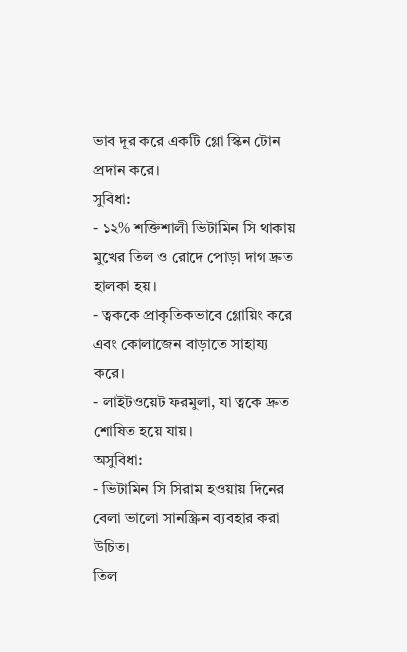ভাব দূর করে একটি গ্লো স্কিন টোন প্রদান করে।
সুবিধা:
- ১২% শক্তিশালী ভিটামিন সি থাকায় মুখের তিল ও রোদে পোড়া দাগ দ্রুত হালকা হয়।
- ত্বককে প্রাকৃতিকভাবে গ্লোয়িং করে এবং কোলাজেন বাড়াতে সাহায্য করে।
- লাইটওয়েট ফরমুলা, যা ত্বকে দ্রুত শোষিত হয়ে যায়।
অসুবিধা:
- ভিটামিন সি সিরাম হওয়ায় দিনের বেলা ভালো সানস্ক্রিন ব্যবহার করা উচিত।
তিল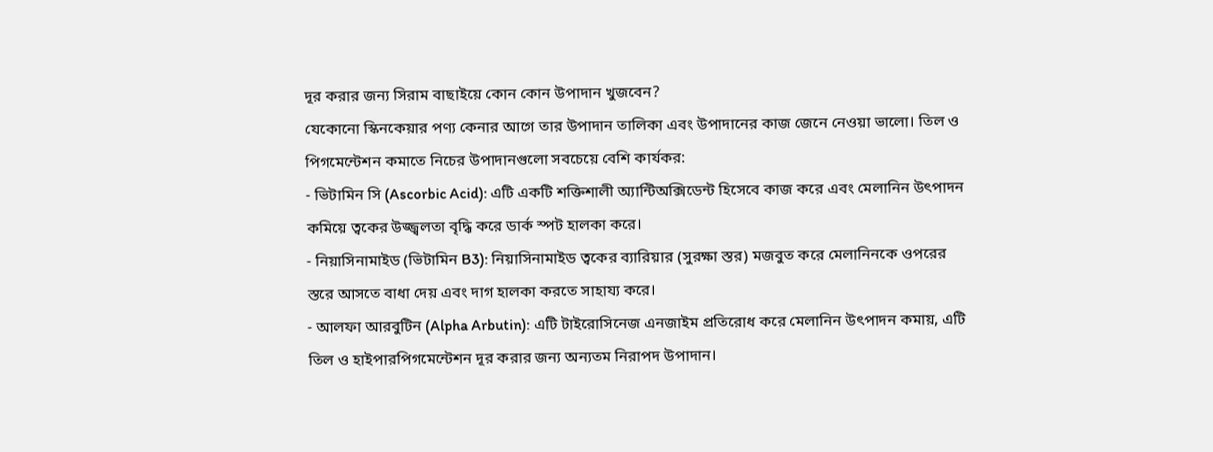দূর করার জন্য সিরাম বাছাইয়ে কোন কোন উপাদান খুজবেন?
যেকোনো স্কিনকেয়ার পণ্য কেনার আগে তার উপাদান তালিকা এবং উপাদানের কাজ জেনে নেওয়া ভালো। তিল ও পিগমেন্টেশন কমাতে নিচের উপাদানগুলো সবচেয়ে বেশি কার্যকর:
- ভিটামিন সি (Ascorbic Acid): এটি একটি শক্তিশালী অ্যান্টিঅক্সিডেন্ট হিসেবে কাজ করে এবং মেলানিন উৎপাদন কমিয়ে ত্বকের উজ্জ্বলতা বৃদ্ধি করে ডার্ক স্পট হালকা করে।
- নিয়াসিনামাইড (ভিটামিন B3): নিয়াসিনামাইড ত্বকের ব্যারিয়ার (সুরক্ষা স্তর) মজবুত করে মেলানিনকে ওপরের স্তরে আসতে বাধা দেয় এবং দাগ হালকা করতে সাহায্য করে।
- আলফা আরবুটিন (Alpha Arbutin): এটি টাইরোসিনেজ এনজাইম প্রতিরোধ করে মেলানিন উৎপাদন কমায়, এটি তিল ও হাইপারপিগমেন্টেশন দূর করার জন্য অন্যতম নিরাপদ উপাদান।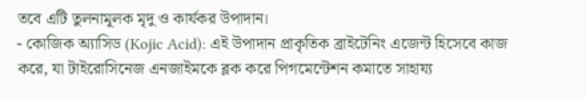তবে এটি তুলনামূলক মৃদু ও কার্যকর উপাদান।
- কোজিক অ্যাসিড (Kojic Acid): এই উপাদান প্রাকৃতিক ব্রাইটেনিং এজেন্ট হিসেবে কাজ করে, যা টাইরোসিনেজ এনজাইমকে ব্লক করে পিগমেন্টেশন কমাতে সাহায্য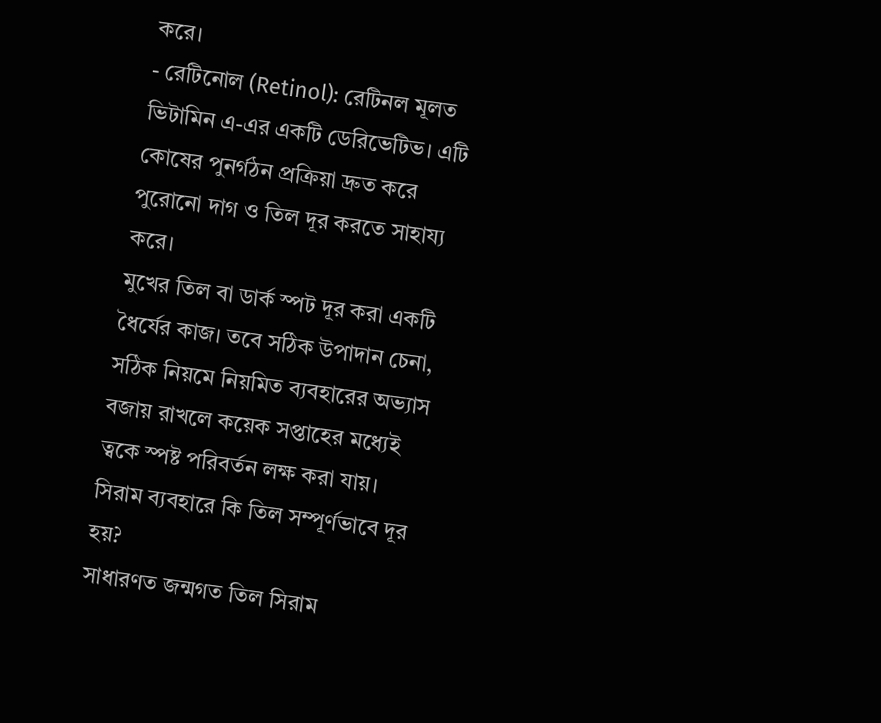করে।
- রেটিনোল (Retinol): রেটিনল মূলত ভিটামিন এ-এর একটি ডেরিভেটিভ। এটি কোষের পুনর্গঠন প্রক্রিয়া দ্রুত করে পুরোনো দাগ ও তিল দূর করতে সাহায্য করে।
মুখের তিল বা ডার্ক স্পট দূর করা একটি ধৈর্যের কাজ। তবে সঠিক উপাদান চেনা, সঠিক নিয়মে নিয়মিত ব্যবহারের অভ্যাস বজায় রাখলে কয়েক সপ্তাহের মধ্যেই ত্বকে স্পষ্ট পরিবর্তন লক্ষ করা যায়।
সিরাম ব্যবহারে কি তিল সম্পূর্ণভাবে দূর হয়?
সাধারণত জন্মগত তিল সিরাম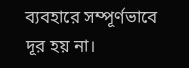ব্যবহারে সম্পূর্ণভাবে দূর হয় না।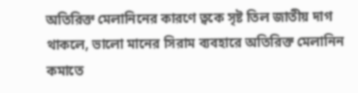অতিরিক্ত মেলানিনের কারণে ত্বকে সৃষ্ট তিল জাতীয় দাগ থাকলে, ভালো মানের সিরাম ব্যবহারে অতিরিক্ত মেলানিন কমাতে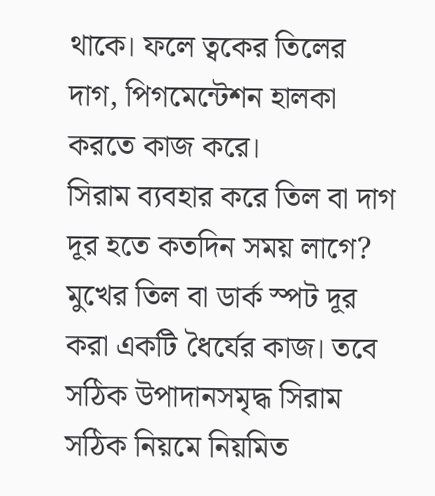থাকে। ফলে ত্বকের তিলের দাগ, পিগমেন্টেশন হালকা করতে কাজ করে।
সিরাম ব্যবহার করে তিল বা দাগ দূর হতে কতদিন সময় লাগে?
মুখের তিল বা ডার্ক স্পট দূর করা একটি ধৈর্যের কাজ। তবে সঠিক উপাদানসমৃদ্ধ সিরাম সঠিক নিয়মে নিয়মিত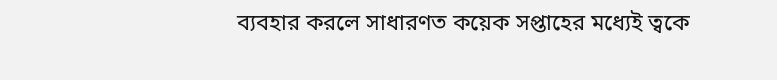ব্যবহার করলে সাধারণত কয়েক সপ্তাহের মধ্যেই ত্বকে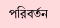পরিবর্তন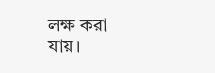লক্ষ করা যায়।